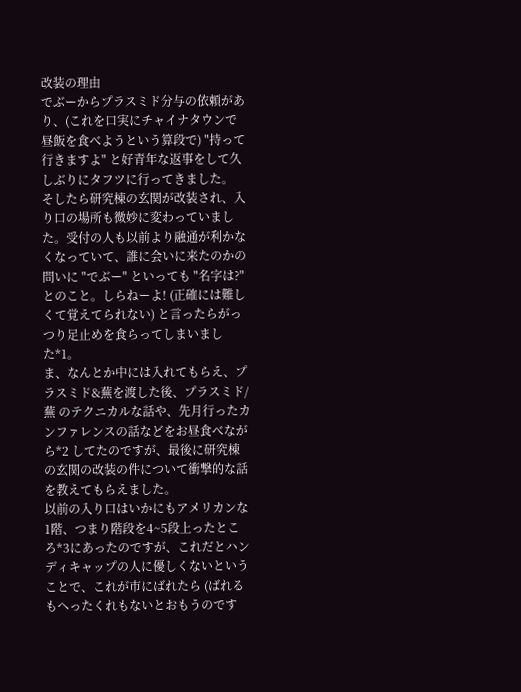改装の理由
でぶーからプラスミド分与の依頼があり、(これを口実にチャイナタウンで昼飯を食べようという算段で) "持って行きますよ" と好青年な返事をして久しぶりにタフツに行ってきました。
そしたら研究棟の玄関が改装され、入り口の場所も微妙に変わっていました。受付の人も以前より融通が利かなくなっていて、誰に会いに来たのかの問いに "でぶー" といっても "名字は?" とのこと。しらねーよ! (正確には難しくて覚えてられない) と言ったらがっつり足止めを食らってしまいました*1。
ま、なんとか中には入れてもらえ、プラスミド&蕪を渡した後、プラスミド/蕪 のテクニカルな話や、先月行ったカンファレンスの話などをお昼食べながら*2 してたのですが、最後に研究棟の玄関の改装の件について衝撃的な話を教えてもらえました。
以前の入り口はいかにもアメリカンな1階、つまり階段を4~5段上ったところ*3にあったのですが、これだとハンディキャップの人に優しくないということで、これが市にばれたら (ばれるもへったくれもないとおもうのです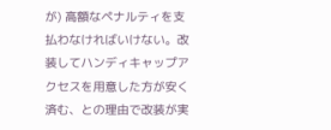が) 高額なペナルティを支払わなければいけない。改装してハンディキャップアクセスを用意した方が安く済む、との理由で改装が実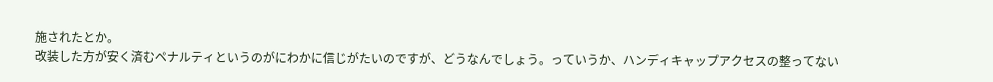施されたとか。
改装した方が安く済むペナルティというのがにわかに信じがたいのですが、どうなんでしょう。っていうか、ハンディキャップアクセスの整ってない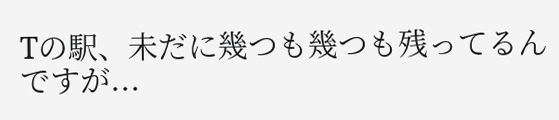Tの駅、未だに幾つも幾つも残ってるんですが...